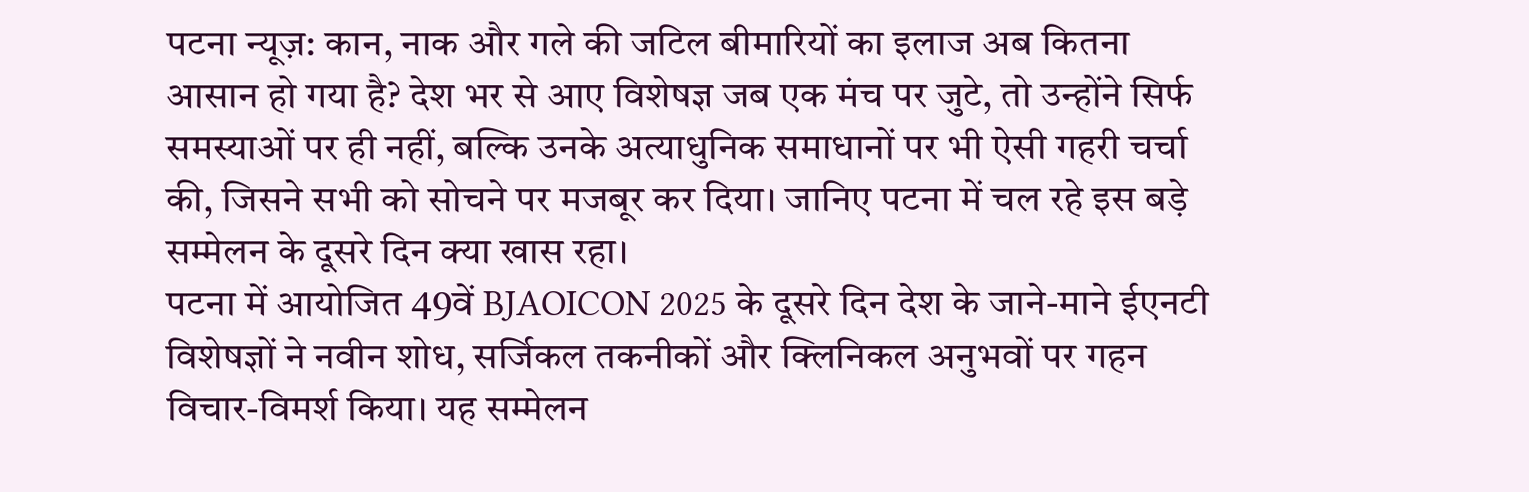पटना न्यूज़: कान, नाक और गले की जटिल बीमारियों का इलाज अब कितना आसान हो गया है? देश भर से आए विशेषज्ञ जब एक मंच पर जुटे, तो उन्होंने सिर्फ समस्याओं पर ही नहीं, बल्कि उनके अत्याधुनिक समाधानों पर भी ऐसी गहरी चर्चा की, जिसने सभी को सोचने पर मजबूर कर दिया। जानिए पटना में चल रहे इस बड़े सम्मेलन के दूसरे दिन क्या खास रहा।
पटना में आयोजित 49वें BJAOICON 2025 के दूसरे दिन देश के जाने-माने ईएनटी विशेषज्ञों ने नवीन शोध, सर्जिकल तकनीकों और क्लिनिकल अनुभवों पर गहन विचार-विमर्श किया। यह सम्मेलन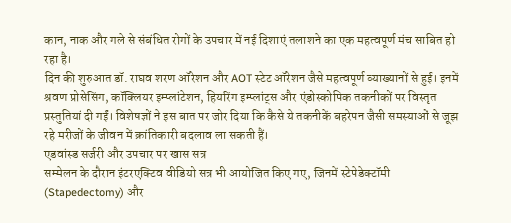कान, नाक और गले से संबंधित रोगों के उपचार में नई दिशाएं तलाशने का एक महत्वपूर्ण मंच साबित हो रहा है।
दिन की शुरुआत डॉ. राघव शरण ऑरेशन और AOT स्टेट ऑरेशन जैसे महत्वपूर्ण व्याख्यानों से हुई। इनमें श्रवण प्रोसेसिंग, कॉक्लियर इम्प्लांटेशन, हियरिंग इम्प्लांट्स और एंडोस्कोपिक तकनीकों पर विस्तृत प्रस्तुतियां दी गईं। विशेषज्ञों ने इस बात पर जोर दिया कि कैसे ये तकनीकें बहरेपन जैसी समस्याओं से जूझ रहे मरीजों के जीवन में क्रांतिकारी बदलाव ला सकती हैं।
एडवांस्ड सर्जरी और उपचार पर खास सत्र
सम्मेलन के दौरान इंटरएक्टिव वीडियो सत्र भी आयोजित किए गए, जिनमें स्टेपेडेक्टॉमी (Stapedectomy) और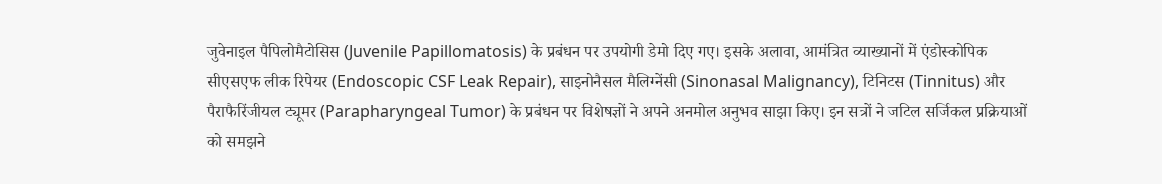जुवेनाइल पैपिलोमैटोसिस (Juvenile Papillomatosis) के प्रबंधन पर उपयोगी डेमो दिए गए। इसके अलावा, आमंत्रित व्याख्यानों में एंडोस्कोपिक सीएसएफ लीक रिपेयर (Endoscopic CSF Leak Repair), साइनोनैसल मैलिग्नेंसी (Sinonasal Malignancy), टिनिटस (Tinnitus) और पैराफैरिंजीयल ट्यूमर (Parapharyngeal Tumor) के प्रबंधन पर विशेषज्ञों ने अपने अनमोल अनुभव साझा किए। इन सत्रों ने जटिल सर्जिकल प्रक्रियाओं को समझने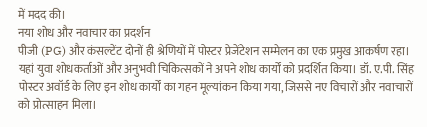में मदद की।
नया शोध और नवाचार का प्रदर्शन
पीजी (PG) और कंसल्टेंट दोनों ही श्रेणियों में पोस्टर प्रेजेंटेशन सम्मेलन का एक प्रमुख आकर्षण रहा। यहां युवा शोधकर्ताओं और अनुभवी चिकित्सकों ने अपने शोध कार्यों को प्रदर्शित किया। डॉ. ए.पी. सिंह पोस्टर अवॉर्ड के लिए इन शोध कार्यों का गहन मूल्यांकन किया गया, जिससे नए विचारों और नवाचारों को प्रोत्साहन मिला।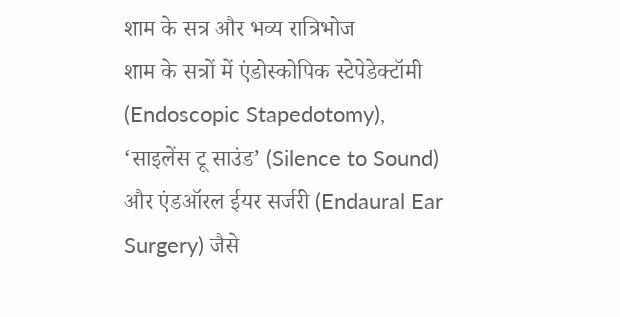शाम के सत्र और भव्य रात्रिभोज
शाम के सत्रों में एंडोस्कोपिक स्टेपेडेक्टॉमी (Endoscopic Stapedotomy), ‘साइलेंस टू साउंड’ (Silence to Sound) और एंडऑरल ईयर सर्जरी (Endaural Ear Surgery) जैसे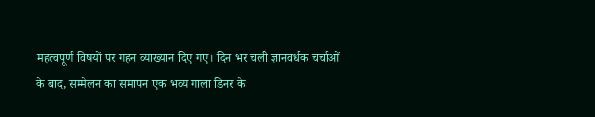महत्वपूर्ण विषयों पर गहन व्याख्यान दिए गए। दिन भर चली ज्ञानवर्धक चर्चाओं के बाद, सम्मेलन का समापन एक भव्य गाला डिनर के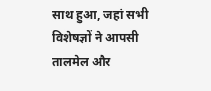साथ हुआ, जहां सभी विशेषज्ञों ने आपसी तालमेल और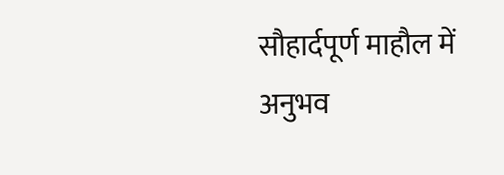सौहार्दपूर्ण माहौल में अनुभव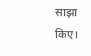साझा किए।